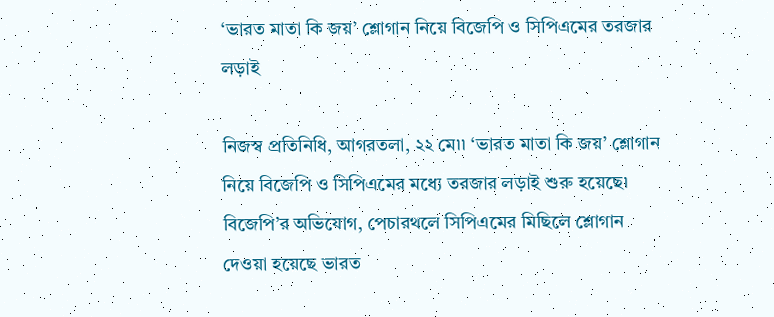‘ভারত মাতা কি জয়’ শ্লোগান নিয়ে বিজেপি ও সিপিএমের তরজার লড়াই

নিজস্ব প্রতিনিধি, আগরতলা, ২২ মে৷৷ ‘ভারত মাতা কি জয়’ শ্লোগান নিয়ে বিজেপি ও সিপিএমের মধ্যে তরজার লড়াই শুরু হয়েছে৷ বিজেপি’র অভিযোগ, পেচারথলে সিপিএমের মিছিলে শ্লোগান দেওয়া হয়েছে ভারত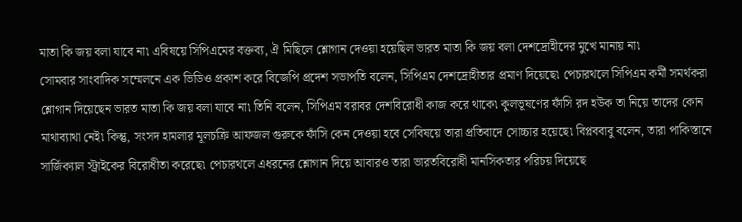মাতা কি জয় বলা যাবে না৷ এবিষয়ে সিপিএমের বক্তব্য, ঐ মিছিলে শ্লোগান দেওয়া হয়েছিল ভারত মাতা কি জয় বলা দেশদ্রোহীদের মুখে মানায় না৷
সোমবার সাংবাদিক সম্মেলনে এক ভিডিও প্রকাশ করে বিজেপি প্রদেশ সভাপতি বলেন, সিপিএম দেশদ্রোহীতার প্রমাণ দিয়েছে৷ পেচারথলে সিপিএম কর্মী সমর্থকরা শ্লোগান দিয়েছেন ভারত মাতা কি জয় বলা যাবে না৷ তিনি বলেন, সিপিএম বরাবর দেশবিরোধী কাজ করে থাকে৷ কুলভূষণের ফাঁসি রদ হউক তা নিয়ে তাদের কোন মাথাব্যাথা নেই৷ কিন্তু, সংসদ হামলার মূলচক্রি আফজল গুরুকে ফাঁসি কেন দেওয়া হবে সেবিষয়ে তারা প্রতিবাদে সোচ্চার হয়েছে৷ বিপ্লববাবু বলেন, তারা পাকিস্তানে সার্জিক্যাল স্ট্রাইকের বিরোধীতা করেছে৷ পেচারথলে এধরনের শ্লোগান দিয়ে আবারও তারা ভারতবিরোধী মানসিকতার পরিচয় দিয়েছে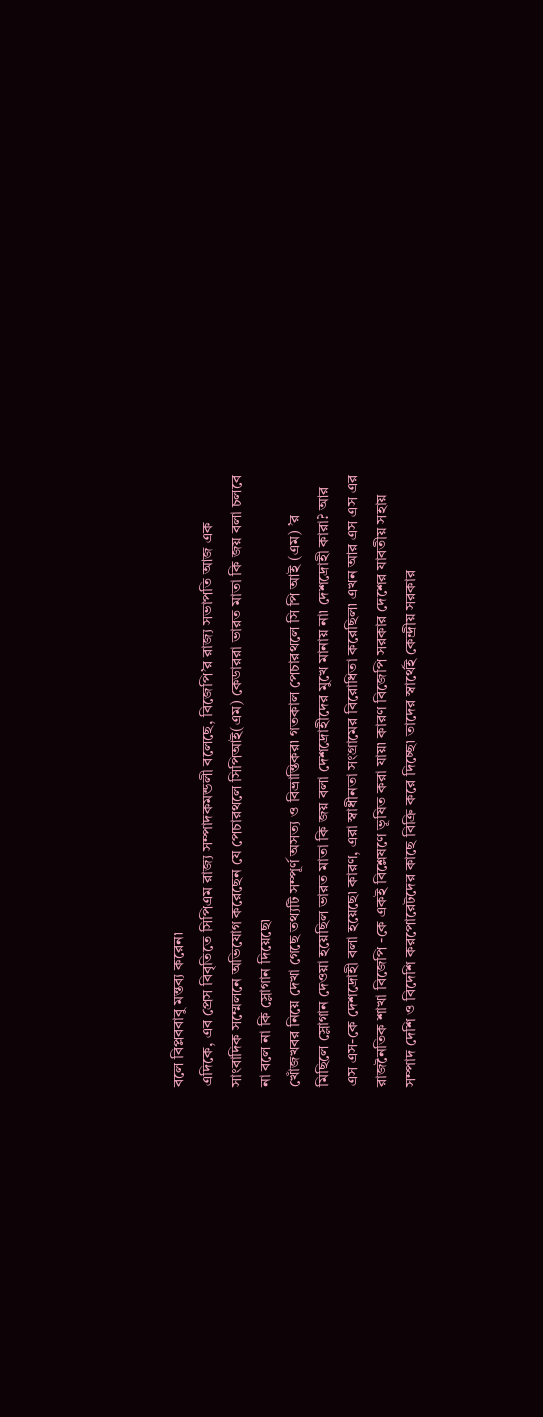বলে বিপ্লববাবু মন্তব্য করেন৷
এদিকে, এব প্রেস বিবৃতিতে সিপিএম রাজ্য সম্পাদকমন্ডলী বলেছে, বিজেপি’র রাজ্য সভাপতি আজ এক সাংবাদিক সম্মেলনে অভিযোগ করেছেন যে পেচারথলে সিপিআই(এম) কেডাররা ভারত মাতা কি জয় বলা চলবে না বলে না কি স্লোগান দিয়েছে৷
খোঁজখবর নিয়ে দেখা গেছে তথ্যটি সম্পূর্ণ অসত্য ও বিভ্রান্তিকর৷ গতকাল পেচারথলে সি পি আই (এম) ’র মিছিলে স্লোগান দেওয়া হয়েছিল ভারত মাতা কি জয় বলা দেশদ্রোহীদের মুখে মানায় না৷ দেশদ্রোহী কারা? আর এস এস-কে দেশদ্রোহী বলা হয়েছে৷ কারণ, এরা স্বাধীনতা সংগ্রামের বিরোধিতা করেছিল৷ এখন আর এস এস এর রাজনৈতিক শাখা বিজেপি -কে একই বিশ্লেষণে ভূষিত করা যায়৷ কারণ বিজেপি সরকার দেশের যাবতীয় সহায় সম্পাদ দেশি ও বিদেশি করপোরেটদের কাছে বিক্রি করে দিচ্ছে৷ তাদের স্বার্থেই কেন্দ্রীয় সরকার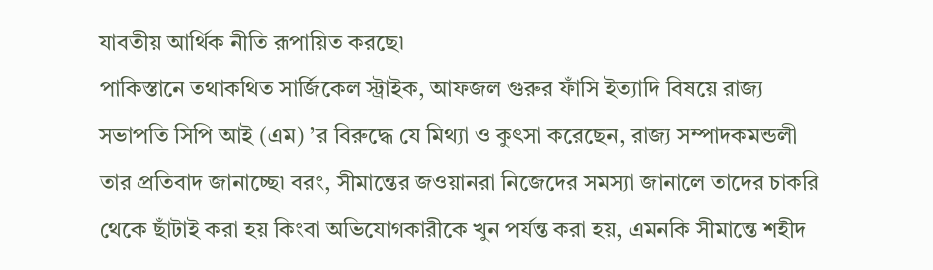যাবতীয় আর্থিক নীতি রূপায়িত করছে৷
পাকিস্তানে তথাকথিত সার্জিকেল স্ট্রাইক, আফজল গুরুর ফাঁসি ইত্যাদি বিষয়ে রাজ্য সভাপতি সিপি আই (এম) ’র বিরুদ্ধে যে মিথ্যা ও কুৎসা করেছেন, রাজ্য সম্পাদকমন্ডলী তার প্রতিবাদ জানাচ্ছে৷ বরং, সীমান্তের জওয়ানরা নিজেদের সমস্যা জানালে তাদের চাকরি থেকে ছাঁটাই করা হয় কিংবা অভিযোগকারীকে খুন পর্যন্ত করা হয়, এমনকি সীমান্তে শহীদ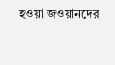হওয়া জওয়ানদের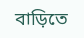বাড়িতে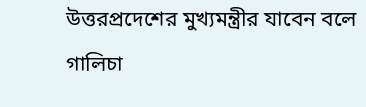উত্তরপ্রদেশের মুখ্যমন্ত্রীর যাবেন বলে গালিচা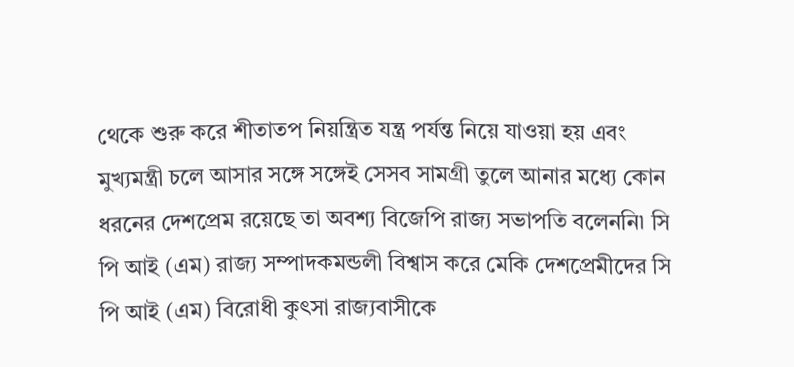থেকে শুরু করে শীতাতপ নিয়ন্ত্রিত যন্ত্র পর্যন্ত নিয়ে যাওয়া হয় এবং মুখ্যমন্ত্রী চলে আসার সঙ্গে সঙ্গেই সেসব সামগ্রী তুলে আনার মধ্যে কোন ধরনের দেশপ্রেম রয়েছে তা অবশ্য বিজেপি রাজ্য সভাপতি বলেননি৷ সি পি আই (এম) রাজ্য সম্পাদকমন্ডলী বিশ্বাস করে মেকি দেশপ্রেমীদের সি পি আই (এম) বিরোধী কুৎসা রাজ্যবাসীকে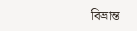বিভ্রান্ত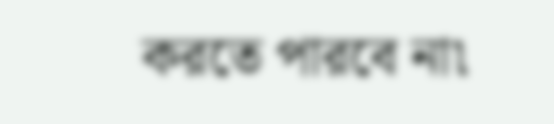করতে পারবে না৷